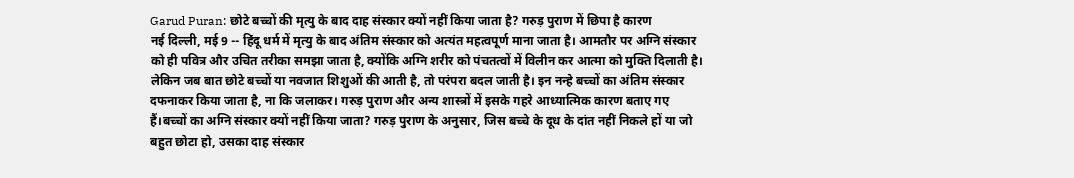Garud Puran: छोटे बच्चों की मृत्यु के बाद दाह संस्कार क्यों नहीं किया जाता है? गरुड़ पुराण में छिपा है कारण
नई दिल्ली, मई 9 -- हिंदू धर्म में मृत्यु के बाद अंतिम संस्कार को अत्यंत महत्वपूर्ण माना जाता है। आमतौर पर अग्नि संस्कार को ही पवित्र और उचित तरीका समझा जाता है, क्योंकि अग्नि शरीर को पंचतत्वों में विलीन कर आत्मा को मुक्ति दिलाती है। लेकिन जब बात छोटे बच्चों या नवजात शिशुओं की आती है, तो परंपरा बदल जाती है। इन नन्हे बच्चों का अंतिम संस्कार दफनाकर किया जाता है, ना कि जलाकर। गरुड़ पुराण और अन्य शास्त्रों में इसके गहरे आध्यात्मिक कारण बताए गए हैं।बच्चों का अग्नि संस्कार क्यों नहीं किया जाता? गरुड़ पुराण के अनुसार, जिस बच्चे के दूध के दांत नहीं निकले हों या जो बहुत छोटा हो, उसका दाह संस्कार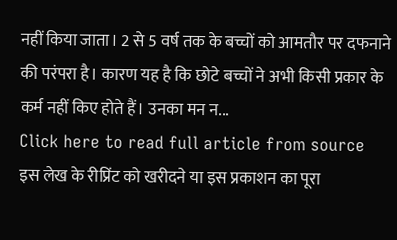नहीं किया जाता। 2 से 5 वर्ष तक के बच्चों को आमतौर पर दफनाने की परंपरा है। कारण यह है कि छोटे बच्चों ने अभी किसी प्रकार के कर्म नहीं किए होते हैं। उनका मन न...
Click here to read full article from source
इस लेख के रीप्रिंट को खरीदने या इस प्रकाशन का पूरा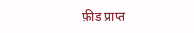फ़ीड प्राप्त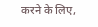करने के लिए,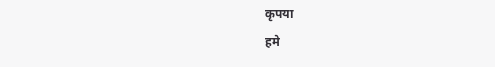कृपया
हमे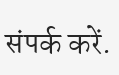संपर्क करें.